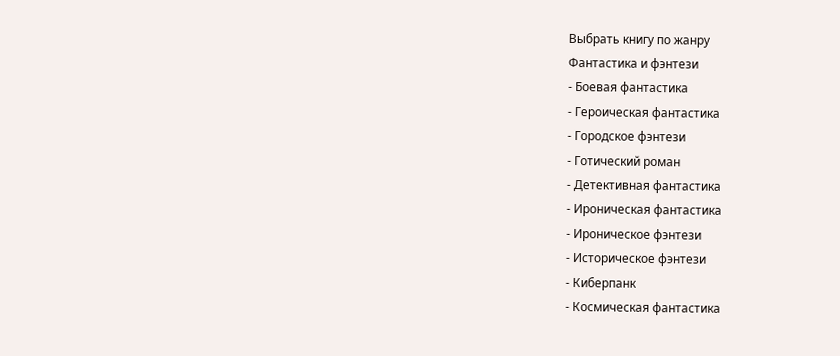Выбрать книгу по жанру
Фантастика и фэнтези
- Боевая фантастика
- Героическая фантастика
- Городское фэнтези
- Готический роман
- Детективная фантастика
- Ироническая фантастика
- Ироническое фэнтези
- Историческое фэнтези
- Киберпанк
- Космическая фантастика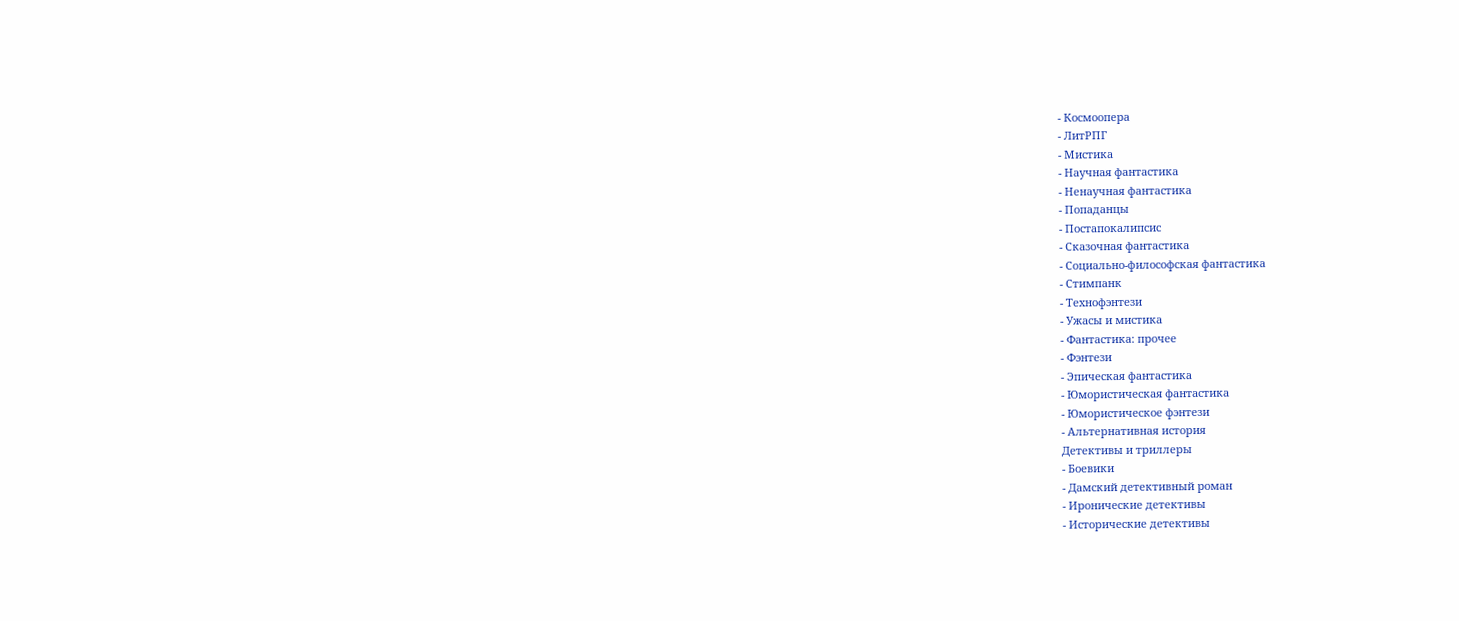- Космоопера
- ЛитРПГ
- Мистика
- Научная фантастика
- Ненаучная фантастика
- Попаданцы
- Постапокалипсис
- Сказочная фантастика
- Социально-философская фантастика
- Стимпанк
- Технофэнтези
- Ужасы и мистика
- Фантастика: прочее
- Фэнтези
- Эпическая фантастика
- Юмористическая фантастика
- Юмористическое фэнтези
- Альтернативная история
Детективы и триллеры
- Боевики
- Дамский детективный роман
- Иронические детективы
- Исторические детективы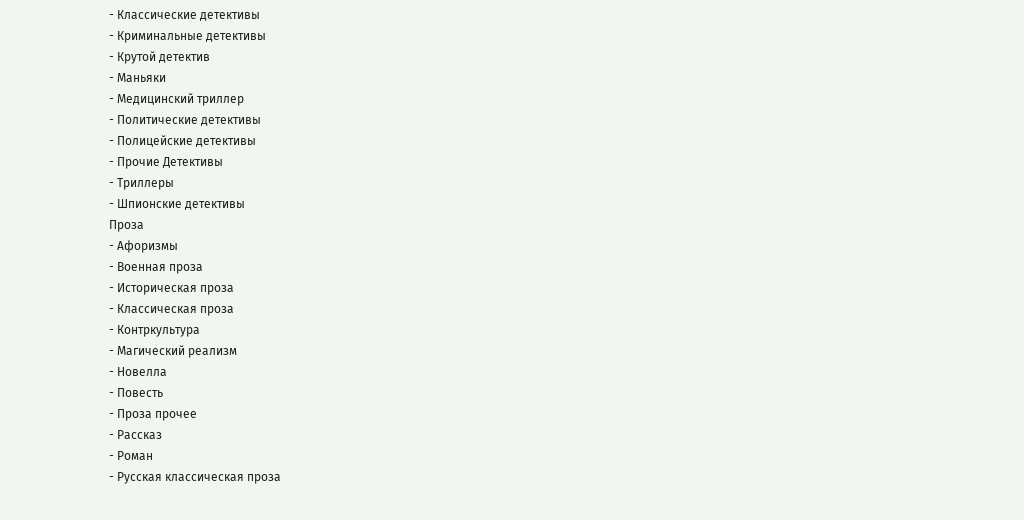- Классические детективы
- Криминальные детективы
- Крутой детектив
- Маньяки
- Медицинский триллер
- Политические детективы
- Полицейские детективы
- Прочие Детективы
- Триллеры
- Шпионские детективы
Проза
- Афоризмы
- Военная проза
- Историческая проза
- Классическая проза
- Контркультура
- Магический реализм
- Новелла
- Повесть
- Проза прочее
- Рассказ
- Роман
- Русская классическая проза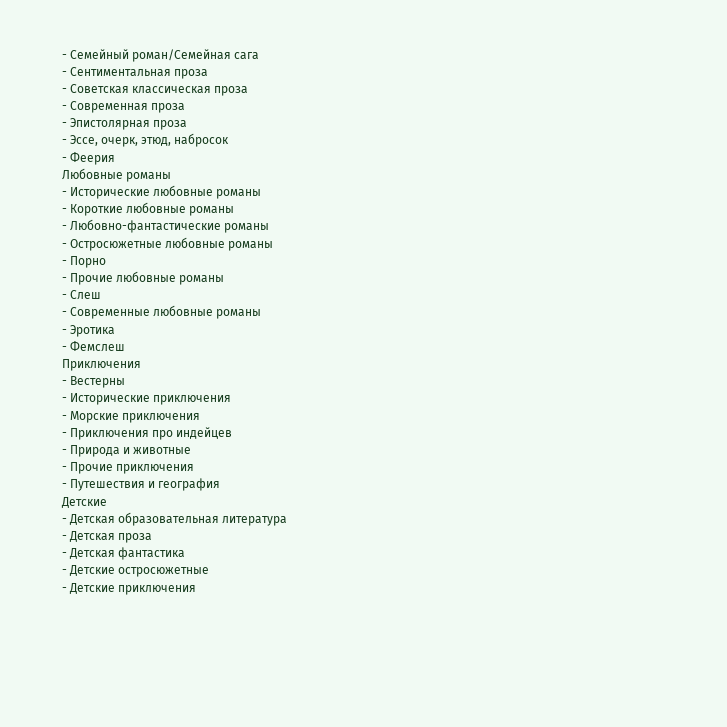- Семейный роман/Семейная сага
- Сентиментальная проза
- Советская классическая проза
- Современная проза
- Эпистолярная проза
- Эссе, очерк, этюд, набросок
- Феерия
Любовные романы
- Исторические любовные романы
- Короткие любовные романы
- Любовно-фантастические романы
- Остросюжетные любовные романы
- Порно
- Прочие любовные романы
- Слеш
- Современные любовные романы
- Эротика
- Фемслеш
Приключения
- Вестерны
- Исторические приключения
- Морские приключения
- Приключения про индейцев
- Природа и животные
- Прочие приключения
- Путешествия и география
Детские
- Детская образовательная литература
- Детская проза
- Детская фантастика
- Детские остросюжетные
- Детские приключения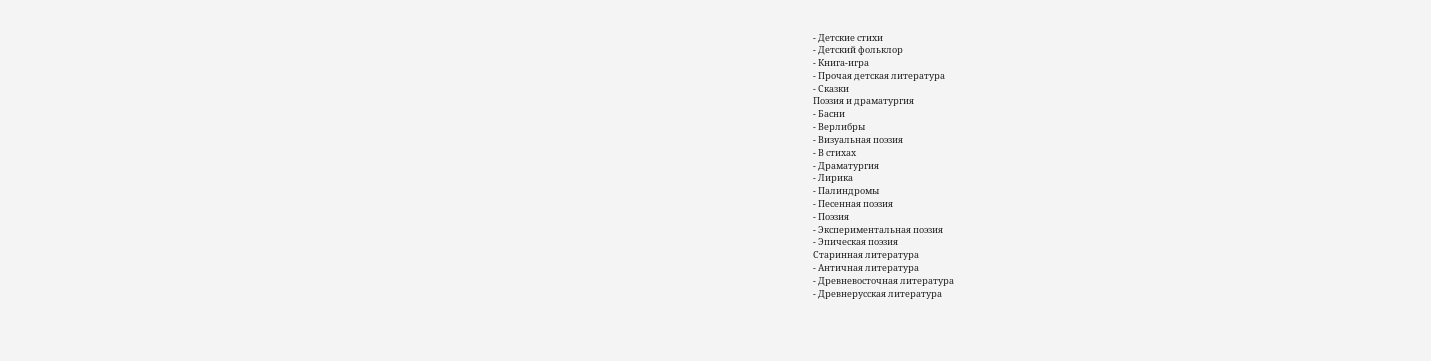- Детские стихи
- Детский фольклор
- Книга-игра
- Прочая детская литература
- Сказки
Поэзия и драматургия
- Басни
- Верлибры
- Визуальная поэзия
- В стихах
- Драматургия
- Лирика
- Палиндромы
- Песенная поэзия
- Поэзия
- Экспериментальная поэзия
- Эпическая поэзия
Старинная литература
- Античная литература
- Древневосточная литература
- Древнерусская литература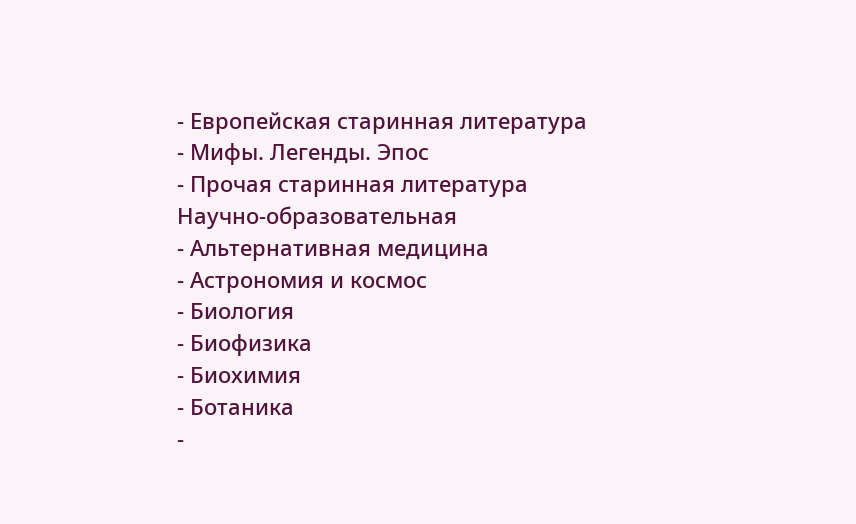- Европейская старинная литература
- Мифы. Легенды. Эпос
- Прочая старинная литература
Научно-образовательная
- Альтернативная медицина
- Астрономия и космос
- Биология
- Биофизика
- Биохимия
- Ботаника
-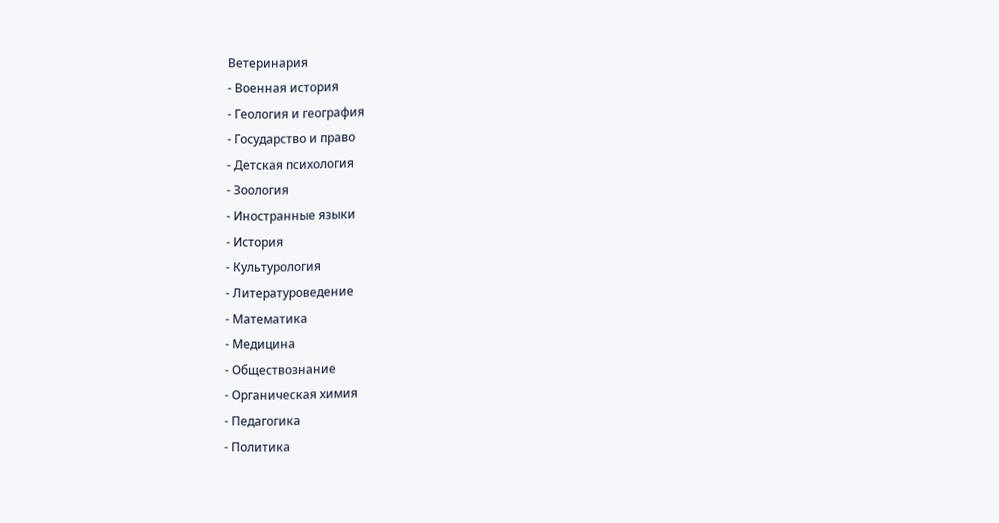Ветеринария
- Военная история
- Геология и география
- Государство и право
- Детская психология
- Зоология
- Иностранные языки
- История
- Культурология
- Литературоведение
- Математика
- Медицина
- Обществознание
- Органическая химия
- Педагогика
- Политика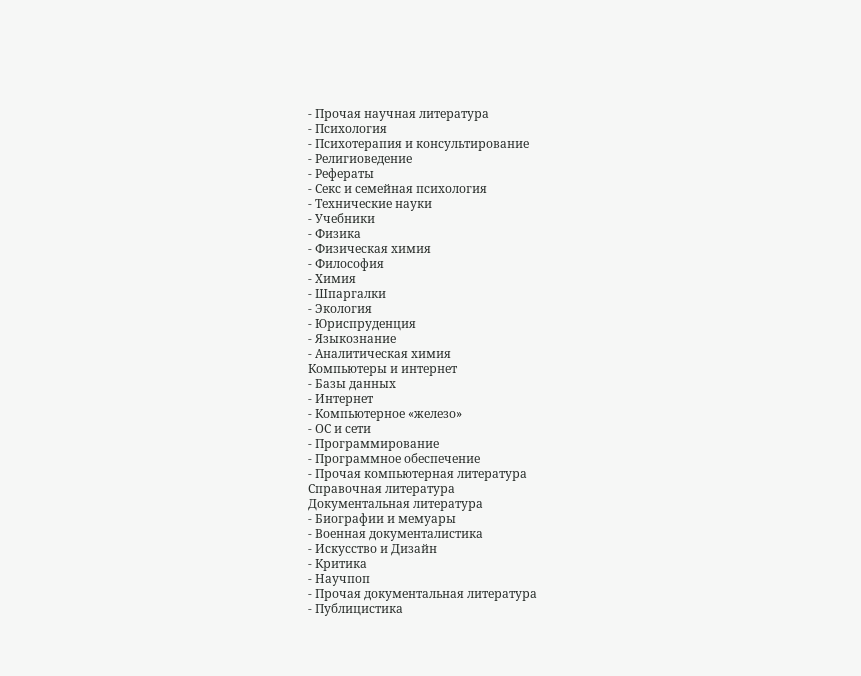- Прочая научная литература
- Психология
- Психотерапия и консультирование
- Религиоведение
- Рефераты
- Секс и семейная психология
- Технические науки
- Учебники
- Физика
- Физическая химия
- Философия
- Химия
- Шпаргалки
- Экология
- Юриспруденция
- Языкознание
- Аналитическая химия
Компьютеры и интернет
- Базы данных
- Интернет
- Компьютерное «железо»
- ОС и сети
- Программирование
- Программное обеспечение
- Прочая компьютерная литература
Справочная литература
Документальная литература
- Биографии и мемуары
- Военная документалистика
- Искусство и Дизайн
- Критика
- Научпоп
- Прочая документальная литература
- Публицистика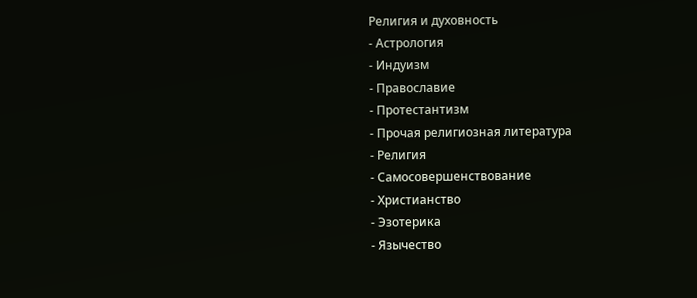Религия и духовность
- Астрология
- Индуизм
- Православие
- Протестантизм
- Прочая религиозная литература
- Религия
- Самосовершенствование
- Христианство
- Эзотерика
- Язычество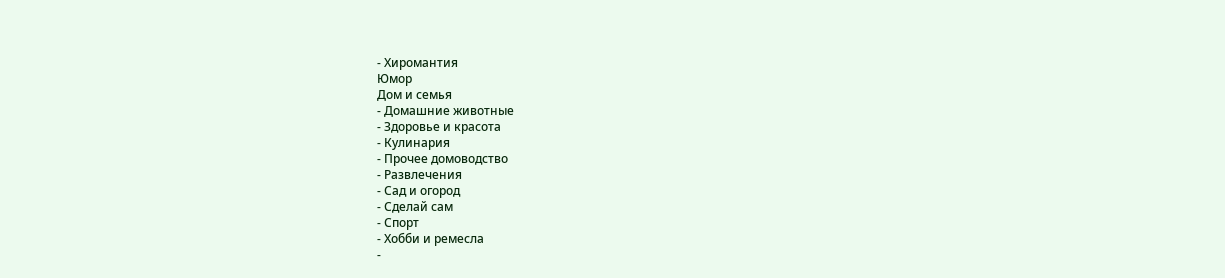- Хиромантия
Юмор
Дом и семья
- Домашние животные
- Здоровье и красота
- Кулинария
- Прочее домоводство
- Развлечения
- Сад и огород
- Сделай сам
- Спорт
- Хобби и ремесла
-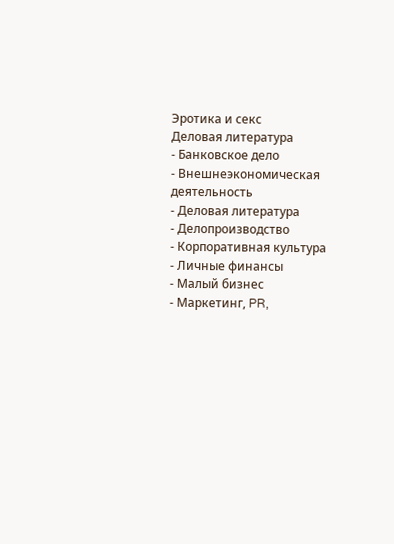Эротика и секс
Деловая литература
- Банковское дело
- Внешнеэкономическая деятельность
- Деловая литература
- Делопроизводство
- Корпоративная культура
- Личные финансы
- Малый бизнес
- Маркетинг, PR,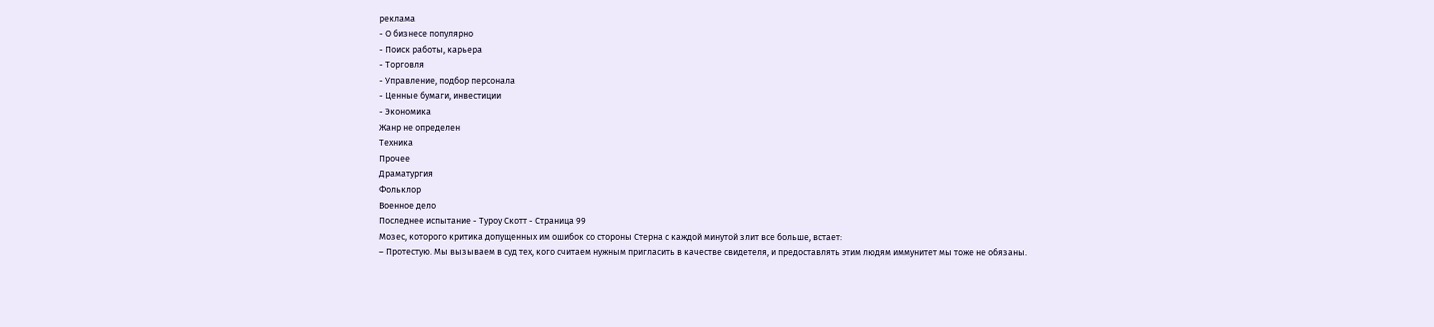реклама
- О бизнесе популярно
- Поиск работы, карьера
- Торговля
- Управление, подбор персонала
- Ценные бумаги, инвестиции
- Экономика
Жанр не определен
Техника
Прочее
Драматургия
Фольклор
Военное дело
Последнее испытание - Туроу Скотт - Страница 99
Мозес, которого критика допущенных им ошибок со стороны Стерна с каждой минутой злит все больше, встает:
– Протестую. Мы вызываем в суд тех, кого считаем нужным пригласить в качестве свидетеля, и предоставлять этим людям иммунитет мы тоже не обязаны.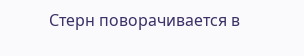Стерн поворачивается в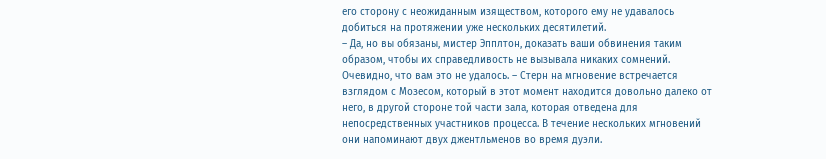его сторону с неожиданным изяществом, которого ему не удавалось добиться на протяжении уже нескольких десятилетий.
– Да, но вы обязаны, мистер Эпплтон, доказать ваши обвинения таким образом, чтобы их справедливость не вызывала никаких сомнений. Очевидно, что вам это не удалось. – Стерн на мгновение встречается взглядом с Мозесом, который в этот момент находится довольно далеко от него, в другой стороне той части зала, которая отведена для непосредственных участников процесса. В течение нескольких мгновений они напоминают двух джентльменов во время дуэли.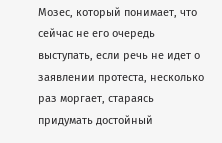Мозес, который понимает, что сейчас не его очередь выступать, если речь не идет о заявлении протеста, несколько раз моргает, стараясь придумать достойный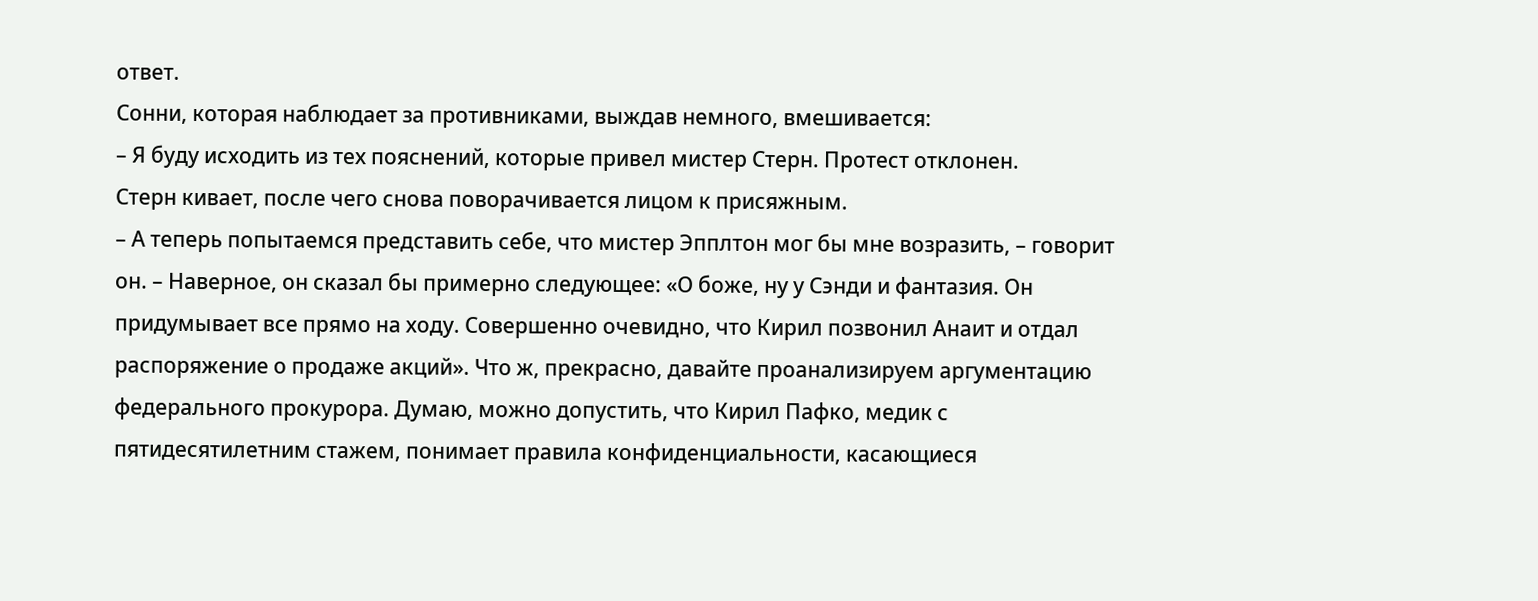ответ.
Сонни, которая наблюдает за противниками, выждав немного, вмешивается:
– Я буду исходить из тех пояснений, которые привел мистер Стерн. Протест отклонен.
Стерн кивает, после чего снова поворачивается лицом к присяжным.
– А теперь попытаемся представить себе, что мистер Эпплтон мог бы мне возразить, – говорит он. – Наверное, он сказал бы примерно следующее: «О боже, ну у Сэнди и фантазия. Он придумывает все прямо на ходу. Совершенно очевидно, что Кирил позвонил Анаит и отдал распоряжение о продаже акций». Что ж, прекрасно, давайте проанализируем аргументацию федерального прокурора. Думаю, можно допустить, что Кирил Пафко, медик с пятидесятилетним стажем, понимает правила конфиденциальности, касающиеся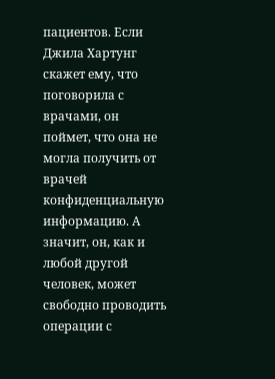пациентов. Если Джила Хартунг скажет ему, что поговорила с врачами, он поймет, что она не могла получить от врачей конфиденциальную информацию. А значит, он, как и любой другой человек, может свободно проводить операции с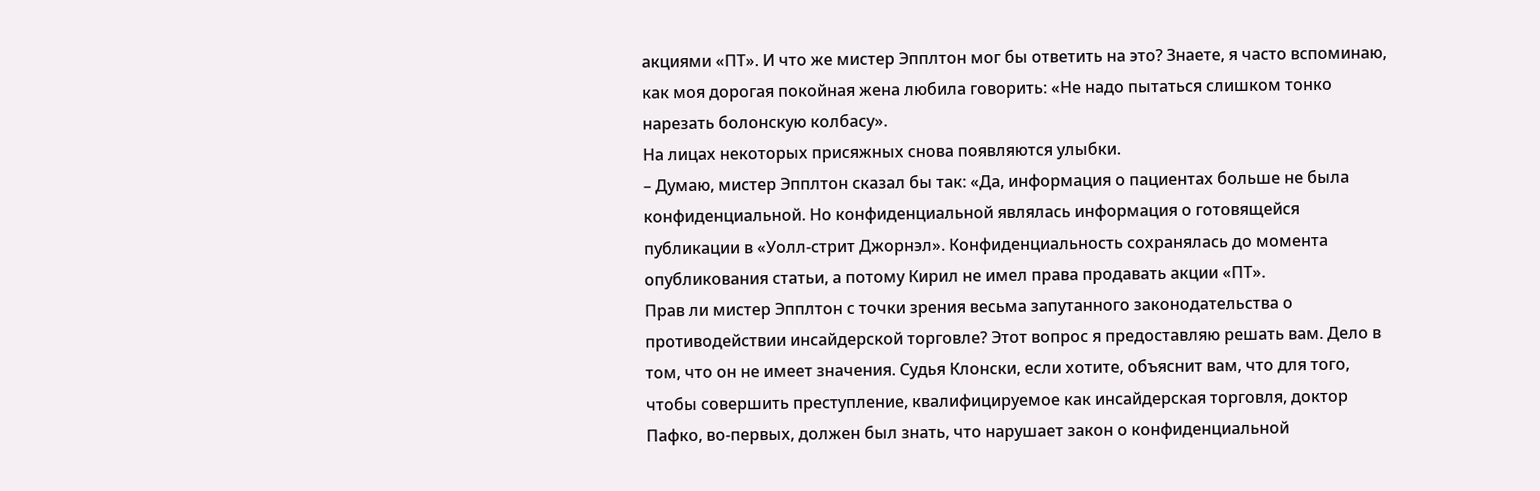акциями «ПТ». И что же мистер Эпплтон мог бы ответить на это? Знаете, я часто вспоминаю, как моя дорогая покойная жена любила говорить: «Не надо пытаться слишком тонко нарезать болонскую колбасу».
На лицах некоторых присяжных снова появляются улыбки.
– Думаю, мистер Эпплтон сказал бы так: «Да, информация о пациентах больше не была конфиденциальной. Но конфиденциальной являлась информация о готовящейся публикации в «Уолл-стрит Джорнэл». Конфиденциальность сохранялась до момента опубликования статьи, а потому Кирил не имел права продавать акции «ПТ».
Прав ли мистер Эпплтон с точки зрения весьма запутанного законодательства о противодействии инсайдерской торговле? Этот вопрос я предоставляю решать вам. Дело в том, что он не имеет значения. Судья Клонски, если хотите, объяснит вам, что для того, чтобы совершить преступление, квалифицируемое как инсайдерская торговля, доктор Пафко, во‐первых, должен был знать, что нарушает закон о конфиденциальной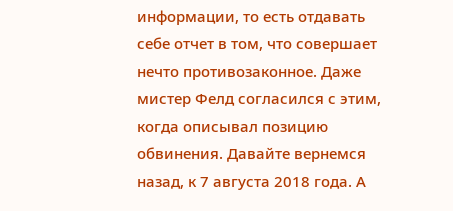информации, то есть отдавать себе отчет в том, что совершает нечто противозаконное. Даже мистер Фелд согласился с этим, когда описывал позицию обвинения. Давайте вернемся назад, к 7 августа 2018 года. А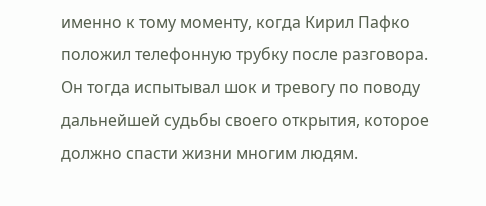именно к тому моменту, когда Кирил Пафко положил телефонную трубку после разговора. Он тогда испытывал шок и тревогу по поводу дальнейшей судьбы своего открытия, которое должно спасти жизни многим людям.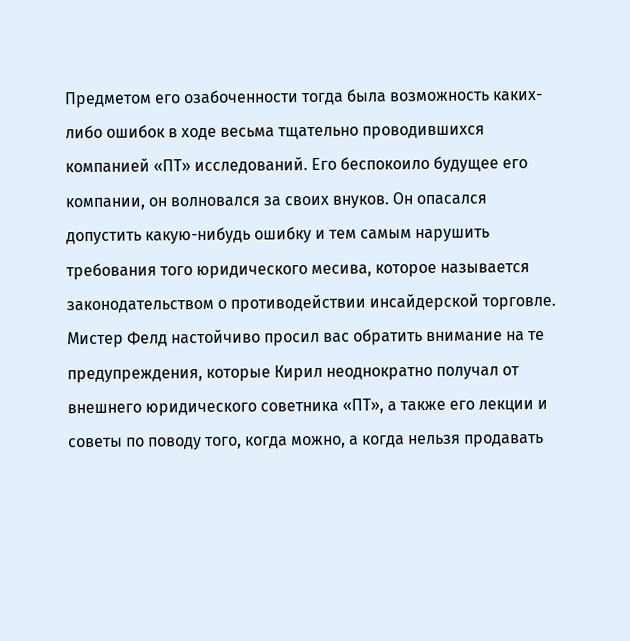Предметом его озабоченности тогда была возможность каких-либо ошибок в ходе весьма тщательно проводившихся компанией «ПТ» исследований. Его беспокоило будущее его компании, он волновался за своих внуков. Он опасался допустить какую-нибудь ошибку и тем самым нарушить требования того юридического месива, которое называется законодательством о противодействии инсайдерской торговле. Мистер Фелд настойчиво просил вас обратить внимание на те предупреждения, которые Кирил неоднократно получал от внешнего юридического советника «ПТ», а также его лекции и советы по поводу того, когда можно, а когда нельзя продавать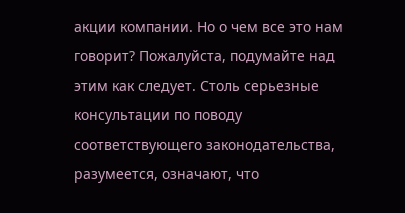акции компании. Но о чем все это нам говорит? Пожалуйста, подумайте над этим как следует. Столь серьезные консультации по поводу соответствующего законодательства, разумеется, означают, что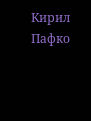Кирил Пафко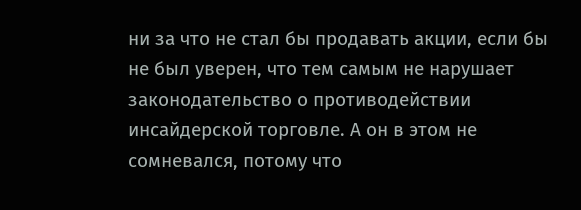ни за что не стал бы продавать акции, если бы не был уверен, что тем самым не нарушает законодательство о противодействии инсайдерской торговле. А он в этом не сомневался, потому что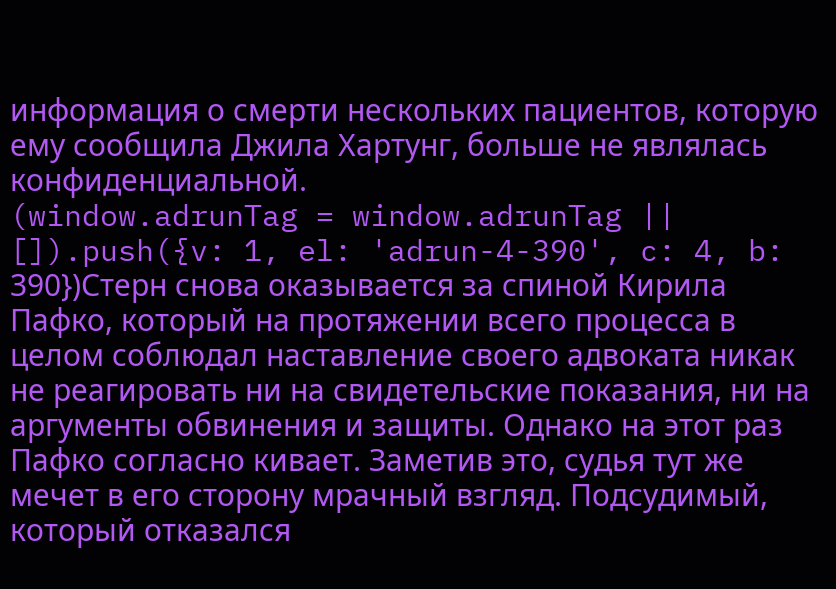информация о смерти нескольких пациентов, которую ему сообщила Джила Хартунг, больше не являлась конфиденциальной.
(window.adrunTag = window.adrunTag || []).push({v: 1, el: 'adrun-4-390', c: 4, b: 390})Стерн снова оказывается за спиной Кирила Пафко, который на протяжении всего процесса в целом соблюдал наставление своего адвоката никак не реагировать ни на свидетельские показания, ни на аргументы обвинения и защиты. Однако на этот раз Пафко согласно кивает. Заметив это, судья тут же мечет в его сторону мрачный взгляд. Подсудимый, который отказался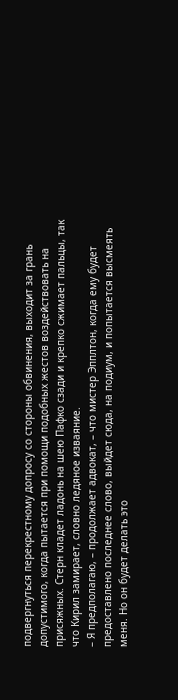подвергнуться перекрестному допросу со стороны обвинения, выходит за грань допустимого, когда пытается при помощи подобных жестов воздействовать на присяжных. Стерн кладет ладонь на шею Пафко сзади и крепко сжимает пальцы, так что Кирил замирает, словно ледяное изваяние.
– Я предполагаю, – продолжает адвокат, – что мистер Эпплтон, когда ему будет предоставлено последнее слово, выйдет сюда, на подиум, и попытается высмеять меня. Но он будет делать это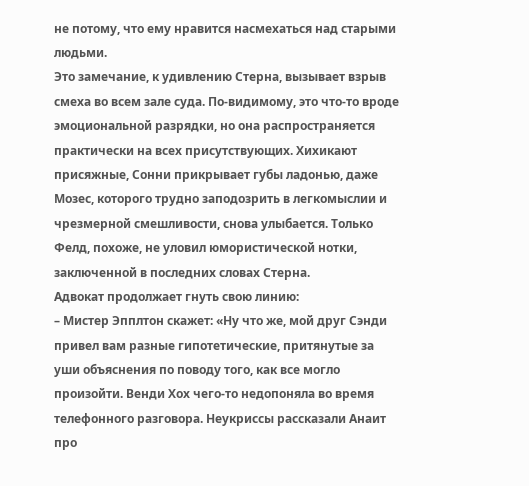не потому, что ему нравится насмехаться над старыми людьми.
Это замечание, к удивлению Стерна, вызывает взрыв смеха во всем зале суда. По-видимому, это что-то вроде эмоциональной разрядки, но она распространяется практически на всех присутствующих. Хихикают присяжные, Сонни прикрывает губы ладонью, даже Мозес, которого трудно заподозрить в легкомыслии и чрезмерной смешливости, снова улыбается. Только Фелд, похоже, не уловил юмористической нотки, заключенной в последних словах Стерна.
Адвокат продолжает гнуть свою линию:
– Мистер Эпплтон скажет: «Ну что же, мой друг Сэнди привел вам разные гипотетические, притянутые за уши объяснения по поводу того, как все могло произойти. Венди Хох чего-то недопоняла во время телефонного разговора. Неукриссы рассказали Анаит про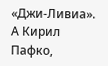«Джи-Ливиа». А Кирил Пафко,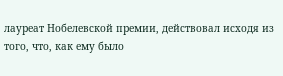лауреат Нобелевской премии, действовал исходя из того, что, как ему было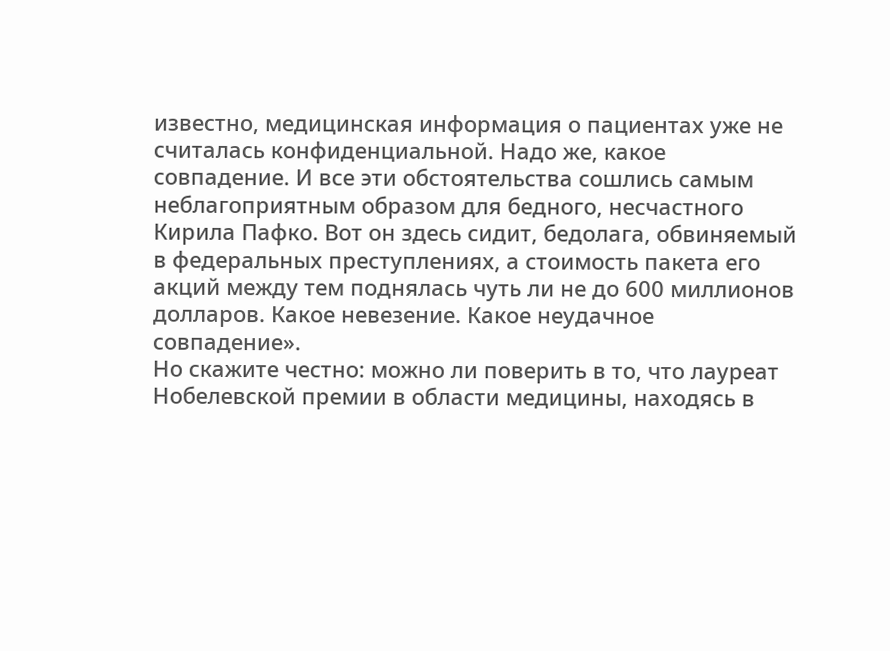известно, медицинская информация о пациентах уже не считалась конфиденциальной. Надо же, какое совпадение. И все эти обстоятельства сошлись самым неблагоприятным образом для бедного, несчастного Кирила Пафко. Вот он здесь сидит, бедолага, обвиняемый в федеральных преступлениях, а стоимость пакета его акций между тем поднялась чуть ли не до 600 миллионов долларов. Какое невезение. Какое неудачное совпадение».
Но скажите честно: можно ли поверить в то, что лауреат Нобелевской премии в области медицины, находясь в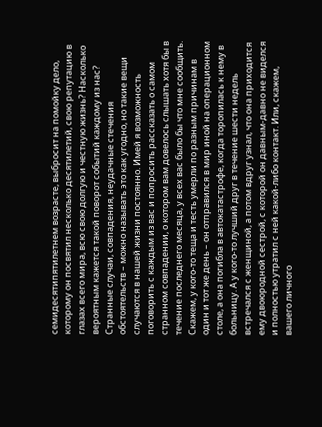семидесятипятилетнем возрасте, выбросит на помойку дело, которому он посвятил несколько десятилетий, свою репутацию в глазах всего мира, всю свою долгую и честную жизнь? Насколько вероятным кажется такой поворот событий каждому из нас?
Странные случаи, совпадения, неудачные стечения обстоятельств – можно называть это как угодно, но такие вещи случаются в нашей жизни постоянно. Имей я возможность поговорить с каждым из вас и попросить рассказать о самом странном совпадении, о котором вам довелось слышать хотя бы в течение последнего месяца, у всех вас было бы что мне сообщить. Скажем, у кого-то теща и тесть умерли по разным причинам в один и тот же день – он отправился в мир иной на операционном столе, а она погибла в автокатастрофе, когда торопилась к нему в больницу. А у кого-то лучший друг в течение шести недель встречался с женщиной, а потом вдруг узнал, что она приходится ему двоюродной сестрой, с которой он давным-давно не виделся и полностью утратил с ней какой-либо контакт. Или, скажем, вашего личного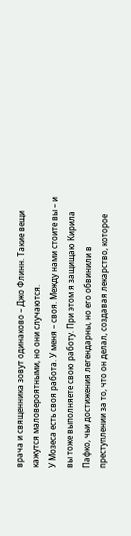врача и священника зовут одинаково – Джо Флинн. Такие вещи кажутся маловероятными, но они случаются.
У Мозеса есть своя работа. У меня – своя. Между нами стоите вы – и вы тоже выполняете свою работу. При этом я защищаю Кирила Пафко, чьи достижения легендарны, но его обвинили в преступлении за то, что он делал, создавая лекарство, которое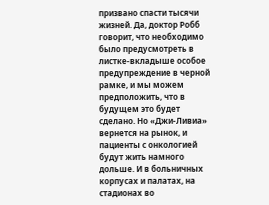призвано спасти тысячи жизней. Да, доктор Робб говорит, что необходимо было предусмотреть в листке-вкладыше особое предупреждение в черной рамке, и мы можем предположить, что в будущем это будет сделано. Но «Джи-Ливиа» вернется на рынок, и пациенты с онкологией будут жить намного дольше. И в больничных корпусах и палатах, на стадионах во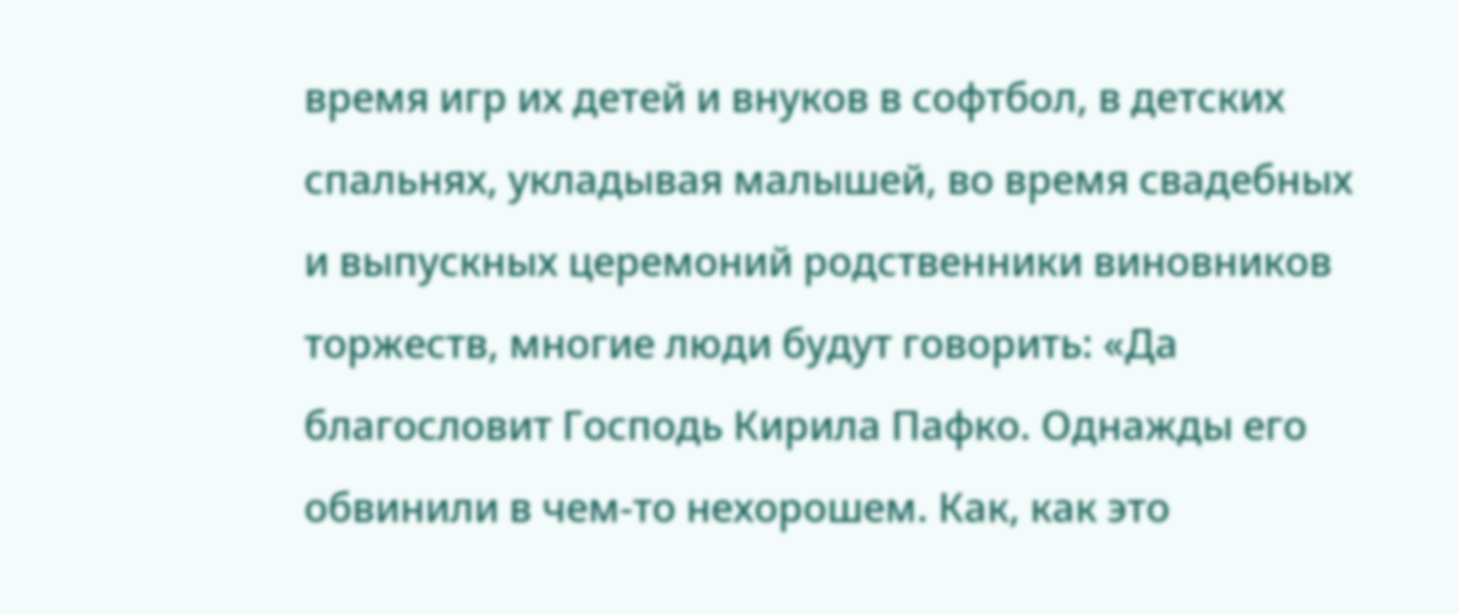время игр их детей и внуков в софтбол, в детских спальнях, укладывая малышей, во время свадебных и выпускных церемоний родственники виновников торжеств, многие люди будут говорить: «Да благословит Господь Кирила Пафко. Однажды его обвинили в чем-то нехорошем. Как, как это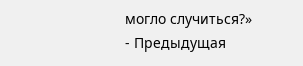могло случиться?»
- Предыдущая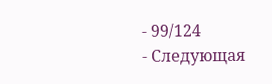- 99/124
- Следующая